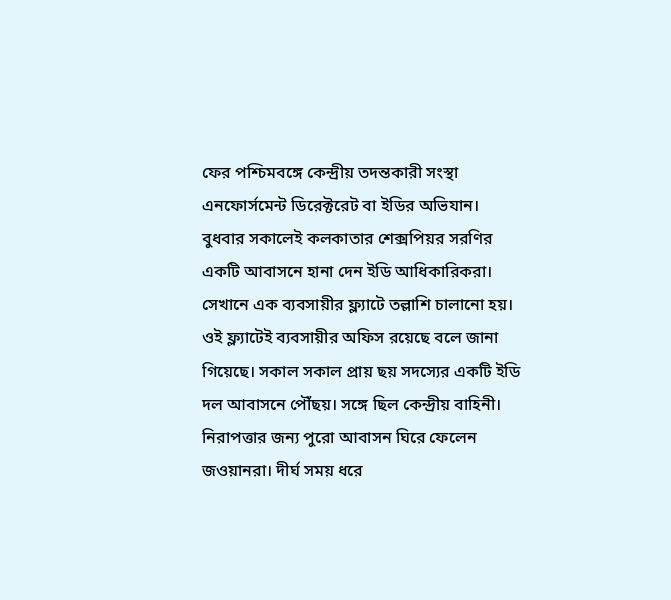ফের পশ্চিমবঙ্গে কেন্দ্রীয় তদন্তকারী সংস্থা এনফোর্সমেন্ট ডিরেক্টরেট বা ইডির অভিযান। বুধবার সকালেই কলকাতার শেক্সপিয়র সরণির একটি আবাসনে হানা দেন ইডি আধিকারিকরা। সেখানে এক ব্যবসায়ীর ফ্ল্যাটে তল্লাশি চালানো হয়। ওই ফ্ল্যাটেই ব্যবসায়ীর অফিস রয়েছে বলে জানা গিয়েছে। সকাল সকাল প্রায় ছয় সদস্যের একটি ইডি দল আবাসনে পৌঁছয়। সঙ্গে ছিল কেন্দ্রীয় বাহিনী। নিরাপত্তার জন্য পুরো আবাসন ঘিরে ফেলেন জওয়ানরা। দীর্ঘ সময় ধরে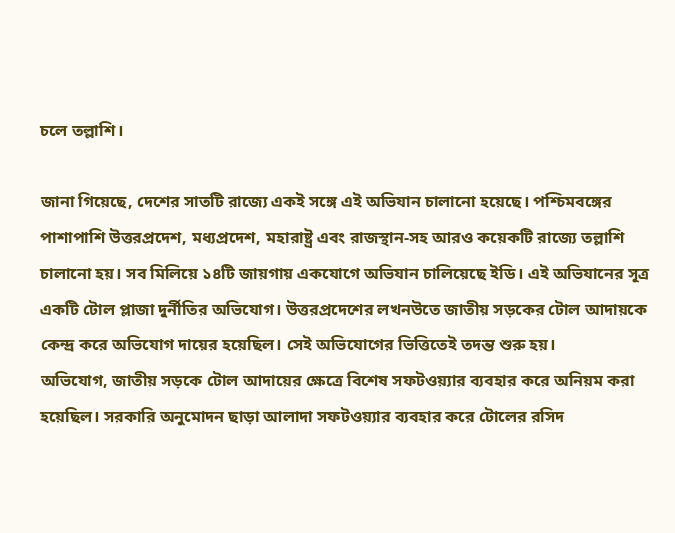চলে তল্লাশি।

জানা গিয়েছে, দেশের সাতটি রাজ্যে একই সঙ্গে এই অভিযান চালানো হয়েছে। পশ্চিমবঙ্গের পাশাপাশি উত্তরপ্রদেশ, মধ্যপ্রদেশ, মহারাষ্ট্র এবং রাজস্থান-সহ আরও কয়েকটি রাজ্যে তল্লাশি চালানো হয়। সব মিলিয়ে ১৪টি জায়গায় একযোগে অভিযান চালিয়েছে ইডি। এই অভিযানের সূত্র একটি টোল প্লাজা দুর্নীতির অভিযোগ। উত্তরপ্রদেশের লখনউতে জাতীয় সড়কের টোল আদায়কে কেন্দ্র করে অভিযোগ দায়ের হয়েছিল। সেই অভিযোগের ভিত্তিতেই তদন্ত শুরু হয়।
অভিযোগ, জাতীয় সড়কে টোল আদায়ের ক্ষেত্রে বিশেষ সফটওয়্যার ব্যবহার করে অনিয়ম করা হয়েছিল। সরকারি অনুমোদন ছাড়া আলাদা সফটওয়্যার ব্যবহার করে টোলের রসিদ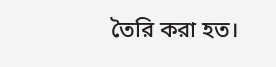তৈরি করা হত।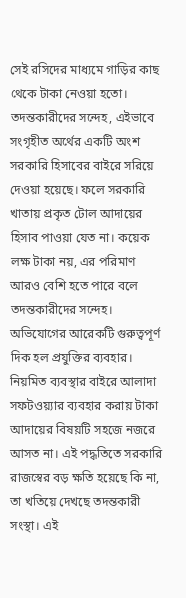সেই রসিদের মাধ্যমে গাড়ির কাছ থেকে টাকা নেওয়া হতো। তদন্তকারীদের সন্দেহ, এইভাবে সংগৃহীত অর্থের একটি অংশ সরকারি হিসাবের বাইরে সরিয়ে দেওয়া হয়েছে। ফলে সরকারি খাতায় প্রকৃত টোল আদায়ের হিসাব পাওয়া যেত না। কয়েক লক্ষ টাকা নয়, এর পরিমাণ আরও বেশি হতে পারে বলে তদন্তকারীদের সন্দেহ।
অভিযোগের আরেকটি গুরুত্বপূর্ণ দিক হল প্রযুক্তির ব্যবহার। নিয়মিত ব্যবস্থার বাইরে আলাদা সফটওয়্যার ব্যবহার করায় টাকা আদায়ের বিষয়টি সহজে নজরে আসত না। এই পদ্ধতিতে সরকারি রাজস্বের বড় ক্ষতি হয়েছে কি না, তা খতিয়ে দেখছে তদন্তকারী সংস্থা। এই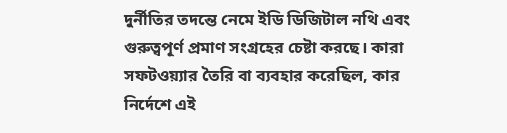দুর্নীতির তদন্তে নেমে ইডি ডিজিটাল নথি এবং গুরুত্বপূর্ণ প্রমাণ সংগ্রহের চেষ্টা করছে। কারা সফটওয়্যার তৈরি বা ব্যবহার করেছিল, কার নির্দেশে এই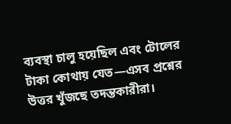ব্যবস্থা চালু হয়েছিল এবং টোলের টাকা কোথায় যেত—এসব প্রশ্নের উত্তর খুঁজছে তদন্তকারীরা।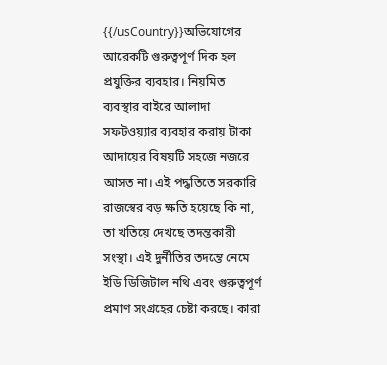{{/usCountry}}অভিযোগের আরেকটি গুরুত্বপূর্ণ দিক হল প্রযুক্তির ব্যবহার। নিয়মিত ব্যবস্থার বাইরে আলাদা সফটওয়্যার ব্যবহার করায় টাকা আদায়ের বিষয়টি সহজে নজরে আসত না। এই পদ্ধতিতে সরকারি রাজস্বের বড় ক্ষতি হয়েছে কি না, তা খতিয়ে দেখছে তদন্তকারী সংস্থা। এই দুর্নীতির তদন্তে নেমে ইডি ডিজিটাল নথি এবং গুরুত্বপূর্ণ প্রমাণ সংগ্রহের চেষ্টা করছে। কারা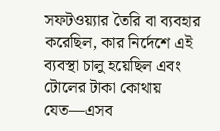সফটওয়্যার তৈরি বা ব্যবহার করেছিল, কার নির্দেশে এই ব্যবস্থা চালু হয়েছিল এবং টোলের টাকা কোথায় যেত—এসব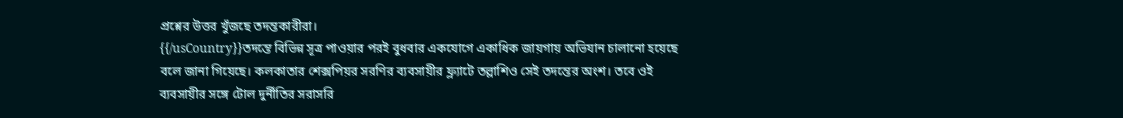প্রশ্নের উত্তর খুঁজছে তদন্তকারীরা।
{{/usCountry}}তদন্তে বিভিন্ন সূত্র পাওয়ার পরই বুধবার একযোগে একাধিক জায়গায় অভিযান চালানো হয়েছে বলে জানা গিয়েছে। কলকাতার শেক্সপিয়র সরণির ব্যবসায়ীর ফ্ল্যাটে তল্লাশিও সেই তদন্তের অংশ। তবে ওই ব্যবসায়ীর সঙ্গে টোল দুর্নীতির সরাসরি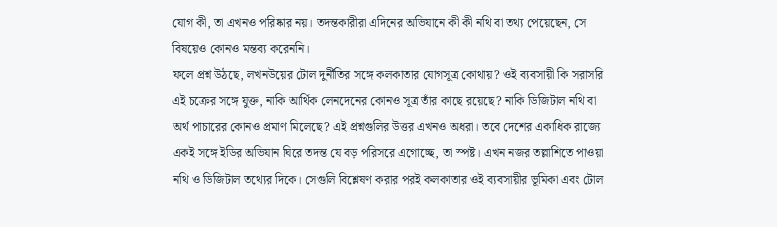যোগ কী, তা এখনও পরিষ্কার নয়। তদন্তকারীরা এদিনের অভিযানে কী কী নথি বা তথ্য পেয়েছেন, সে বিষয়েও কোনও মন্তব্য করেননি।
ফলে প্রশ্ন উঠছে, লখনউয়ের টোল দুর্নীতির সঙ্গে কলকাতার যোগসূত্র কোথায়? ওই ব্যবসায়ী কি সরাসরি এই চক্রের সঙ্গে যুক্ত, নাকি আর্থিক লেনদেনের কোনও সূত্র তাঁর কাছে রয়েছে? নাকি ডিজিটাল নথি বা অর্থ পাচারের কোনও প্রমাণ মিলেছে? এই প্রশ্নগুলির উত্তর এখনও অধরা। তবে দেশের একাধিক রাজ্যে একই সঙ্গে ইডির অভিযান ঘিরে তদন্ত যে বড় পরিসরে এগোচ্ছে, তা স্পষ্ট। এখন নজর তল্লাশিতে পাওয়া নথি ও ডিজিটাল তথ্যের দিকে। সেগুলি বিশ্লেষণ করার পরই কলকাতার ওই ব্যবসায়ীর ভূমিকা এবং টোল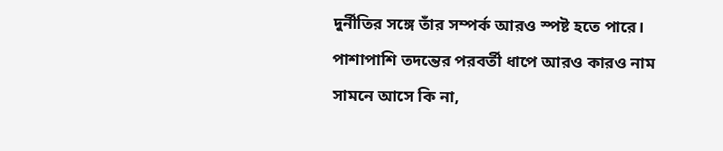দুর্নীতির সঙ্গে তাঁর সম্পর্ক আরও স্পষ্ট হতে পারে। পাশাপাশি তদন্তের পরবর্তী ধাপে আরও কারও নাম সামনে আসে কি না,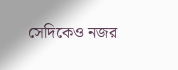সেদিকেও নজর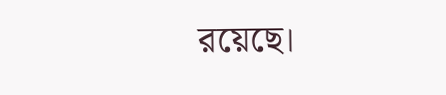রয়েছে।